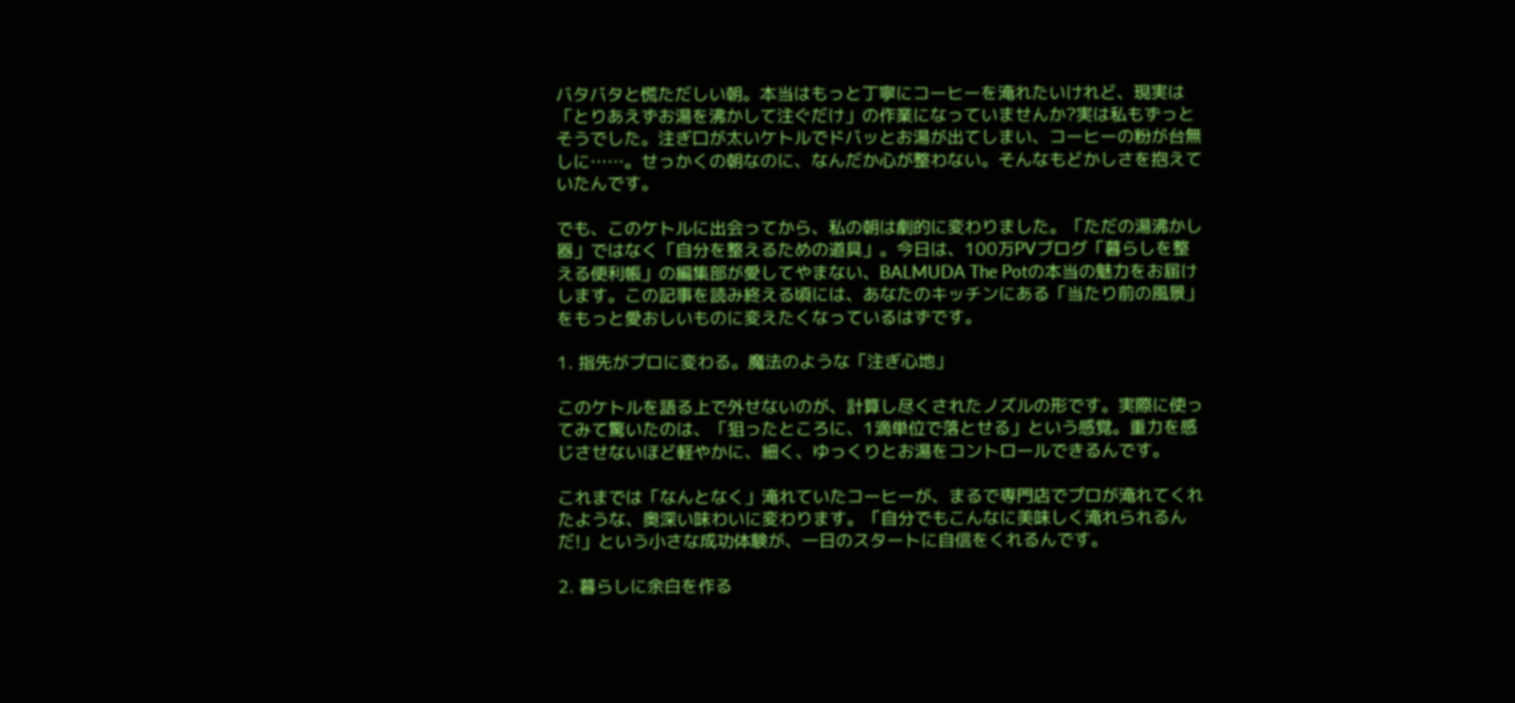バタバタと慌ただしい朝。本当はもっと丁寧にコーヒーを淹れたいけれど、現実は「とりあえずお湯を沸かして注ぐだけ」の作業になっていませんか?実は私もずっとそうでした。注ぎ口が太いケトルでドバッとお湯が出てしまい、コーヒーの粉が台無しに……。せっかくの朝なのに、なんだか心が整わない。そんなもどかしさを抱えていたんです。

でも、このケトルに出会ってから、私の朝は劇的に変わりました。「ただの湯沸かし器」ではなく「自分を整えるための道具」。今日は、100万PVブログ「暮らしを整える便利帳」の編集部が愛してやまない、BALMUDA The Potの本当の魅力をお届けします。この記事を読み終える頃には、あなたのキッチンにある「当たり前の風景」をもっと愛おしいものに変えたくなっているはずです。

1. 指先がプロに変わる。魔法のような「注ぎ心地」

このケトルを語る上で外せないのが、計算し尽くされたノズルの形です。実際に使ってみて驚いたのは、「狙ったところに、1滴単位で落とせる」という感覚。重力を感じさせないほど軽やかに、細く、ゆっくりとお湯をコントロールできるんです。

これまでは「なんとなく」淹れていたコーヒーが、まるで専門店でプロが淹れてくれたような、奥深い味わいに変わります。「自分でもこんなに美味しく淹れられるんだ!」という小さな成功体験が、一日のスタートに自信をくれるんです。

2. 暮らしに余白を作る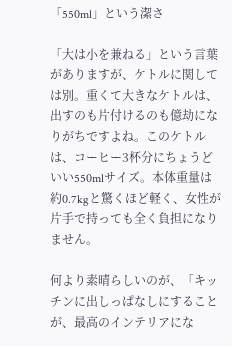「550ml」という潔さ

「大は小を兼ねる」という言葉がありますが、ケトルに関しては別。重くて大きなケトルは、出すのも片付けるのも億劫になりがちですよね。このケトルは、コーヒー3杯分にちょうどいい550mlサイズ。本体重量は約0.7kgと驚くほど軽く、女性が片手で持っても全く負担になりません。

何より素晴らしいのが、「キッチンに出しっぱなしにすることが、最高のインテリアにな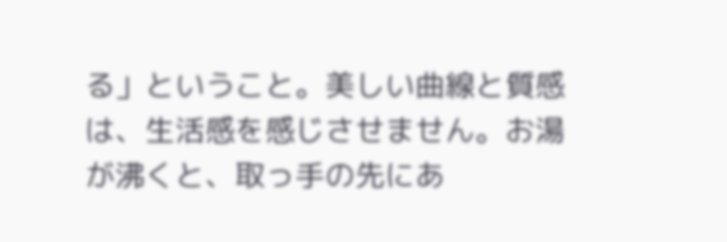る」ということ。美しい曲線と質感は、生活感を感じさせません。お湯が沸くと、取っ手の先にあ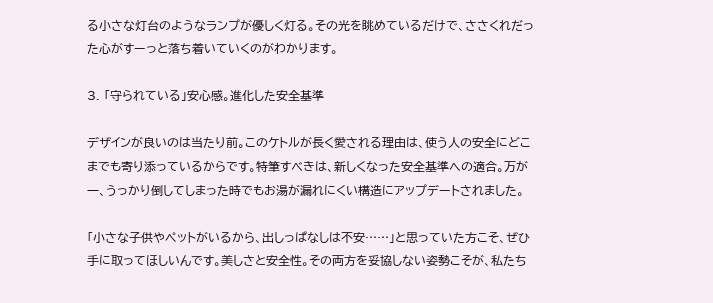る小さな灯台のようなランプが優しく灯る。その光を眺めているだけで、ささくれだった心がすーっと落ち着いていくのがわかります。

3. 「守られている」安心感。進化した安全基準

デザインが良いのは当たり前。このケトルが長く愛される理由は、使う人の安全にどこまでも寄り添っているからです。特筆すべきは、新しくなった安全基準への適合。万が一、うっかり倒してしまった時でもお湯が漏れにくい構造にアップデートされました。

「小さな子供やペットがいるから、出しっぱなしは不安……」と思っていた方こそ、ぜひ手に取ってほしいんです。美しさと安全性。その両方を妥協しない姿勢こそが、私たち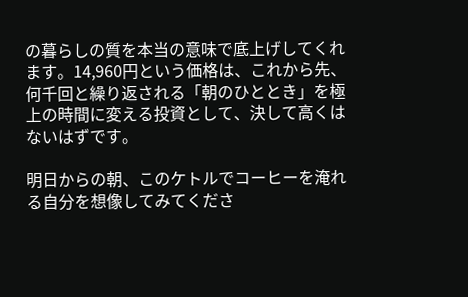の暮らしの質を本当の意味で底上げしてくれます。14,960円という価格は、これから先、何千回と繰り返される「朝のひととき」を極上の時間に変える投資として、決して高くはないはずです。

明日からの朝、このケトルでコーヒーを淹れる自分を想像してみてくださ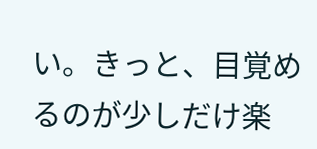い。きっと、目覚めるのが少しだけ楽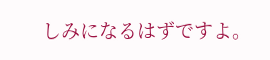しみになるはずですよ。